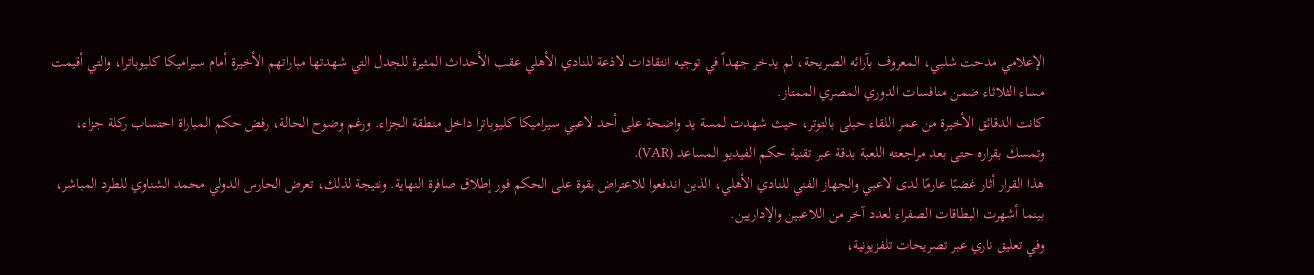الإعلامي مدحت شلبي، المعروف بآرائه الصريحة، لم يدخر جهداً في توجيه انتقادات لاذعة للنادي الأهلي عقب الأحداث المثيرة للجدل التي شهدتها مباراتهم الأخيرة أمام سيراميكا كليوباترا، والتي أقيمت مساء الثلاثاء ضمن منافسات الدوري المصري الممتاز.
كانت الدقائق الأخيرة من عمر اللقاء حبلى بالتوتر، حيث شهدت لمسة يد واضحة على أحد لاعبي سيراميكا كليوباترا داخل منطقة الجزاء. ورغم وضوح الحالة، رفض حكم المباراة احتساب ركلة جزاء، وتمسك بقراره حتى بعد مراجعته اللعبة بدقة عبر تقنية حكم الفيديو المساعد (VAR).
هذا القرار أثار غضبًا عارمًا لدى لاعبي والجهاز الفني للنادي الأهلي، الذين اندفعوا للاعتراض بقوة على الحكم فور إطلاق صافرة النهاية. ونتيجة لذلك، تعرض الحارس الدولي محمد الشناوي للطرد المباشر، بينما أشهرت البطاقات الصفراء لعدد آخر من اللاعبين والإداريين.
وفي تعليق ناري عبر تصريحات تلفزيونية،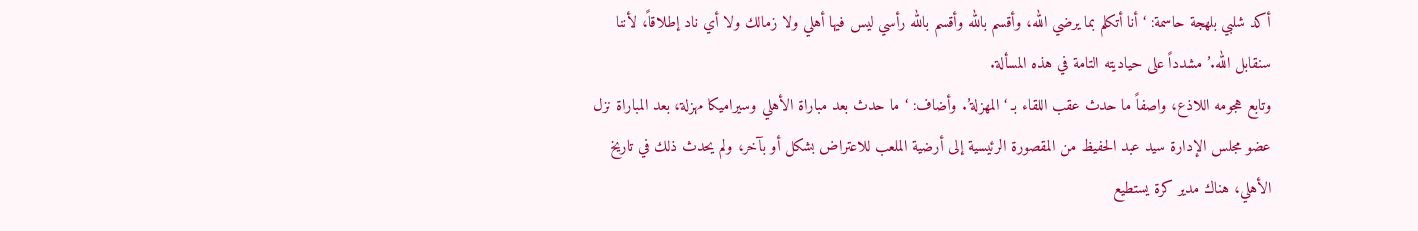أكد شلبي بلهجة حاسمة: ‘أنا أتكلم بما يرضي الله، وأقسم بالله وأقسم بالله رأسي ليس فيها أهلي ولا زمالك ولا أي ناد إطلاقاً، لأننا سنقابل الله.’ مشدداً على حياديته التامة في هذه المسألة.
وتابع هجومه اللاذع، واصفاً ما حدث عقب اللقاء بـ ‘المهزلة’. وأضاف: ‘ما حدث بعد مباراة الأهلي وسيراميكا مهزلة، بعد المباراة نزل عضو مجلس الإدارة سيد عبد الحفيظ من المقصورة الرئيسية إلى أرضية الملعب للاعتراض بشكل أو بآخر، ولم يحدث ذلك في تاريخ الأهلي، هناك مدير كرة يستطيع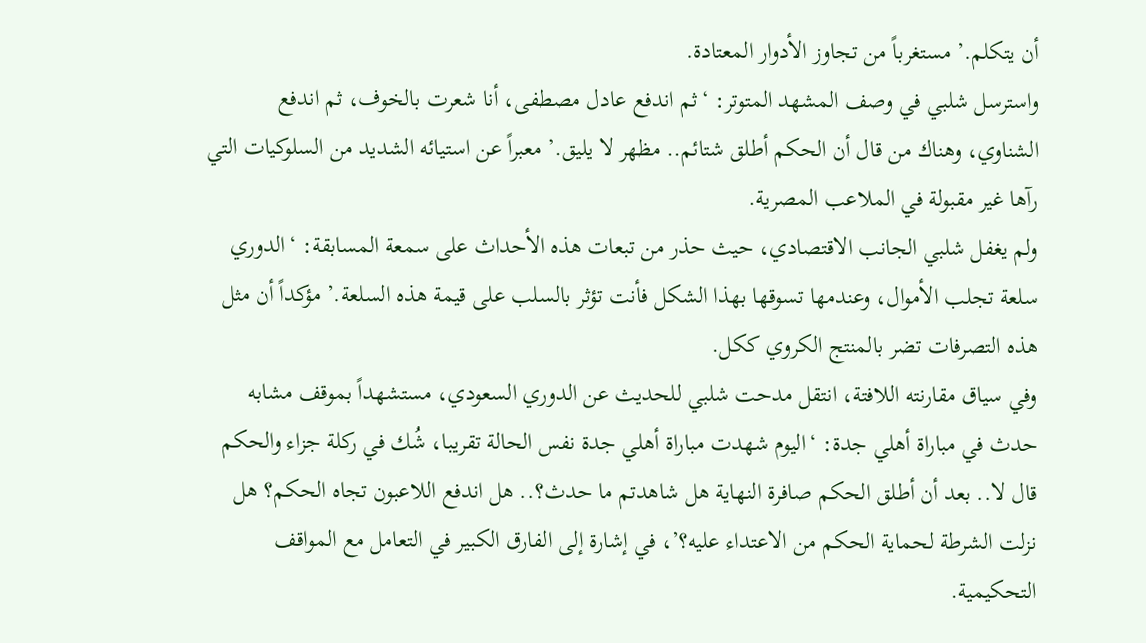أن يتكلم.’ مستغرباً من تجاوز الأدوار المعتادة.
واسترسل شلبي في وصف المشهد المتوتر: ‘ثم اندفع عادل مصطفى، أنا شعرت بالخوف، ثم اندفع الشناوي، وهناك من قال أن الحكم أطلق شتائم.. مظهر لا يليق.’ معبراً عن استيائه الشديد من السلوكيات التي رآها غير مقبولة في الملاعب المصرية.
ولم يغفل شلبي الجانب الاقتصادي، حيث حذر من تبعات هذه الأحداث على سمعة المسابقة: ‘الدوري سلعة تجلب الأموال، وعندمها تسوقها بهذا الشكل فأنت تؤثر بالسلب على قيمة هذه السلعة.’ مؤكداً أن مثل هذه التصرفات تضر بالمنتج الكروي ككل.
وفي سياق مقارنته اللافتة، انتقل مدحت شلبي للحديث عن الدوري السعودي، مستشهداً بموقف مشابه حدث في مباراة أهلي جدة: ‘اليوم شهدت مباراة أهلي جدة نفس الحالة تقريبا، شُك في ركلة جزاء والحكم قال لا.. بعد أن أطلق الحكم صافرة النهاية هل شاهدتم ما حدث؟.. هل اندفع اللاعبون تجاه الحكم؟ هل نزلت الشرطة لحماية الحكم من الاعتداء عليه؟’، في إشارة إلى الفارق الكبير في التعامل مع المواقف التحكيمية.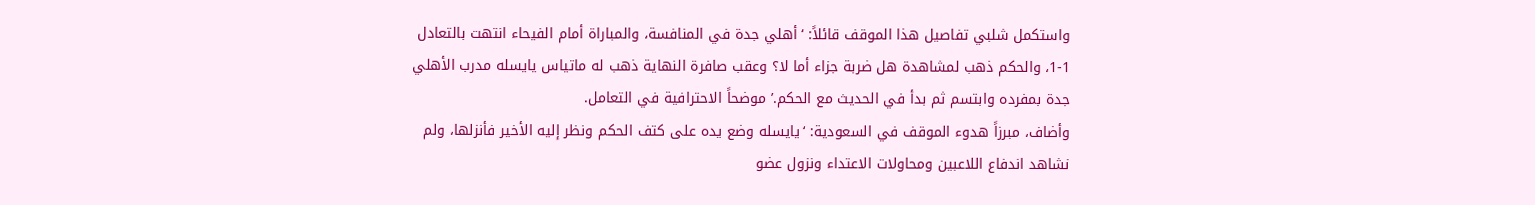واستكمل شلبي تفاصيل هذا الموقف قائلاً: ‘أهلي جدة في المنافسة، والمباراة أمام الفيحاء انتهت بالتعادل 1-1، والحكم ذهب لمشاهدة هل ضربة جزاء أما لا؟ وعقب صافرة النهاية ذهب له ماتياس يايسله مدرب الأهلي جدة بمفرده وابتسم ثم بدأ في الحديث مع الحكم.’ موضحاً الاحترافية في التعامل.
وأضاف، مبرزاً هدوء الموقف في السعودية: ‘يايسله وضع يده على كتف الحكم ونظر إليه الأخير فأنزلها، ولم نشاهد اندفاع اللاعبين ومحاولات الاعتداء ونزول عضو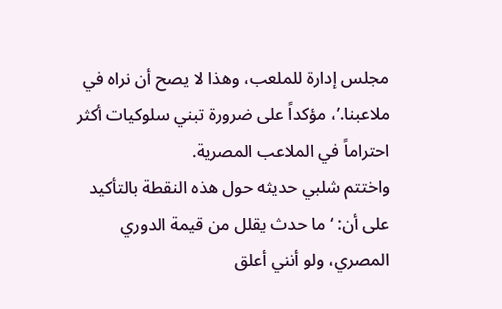مجلس إدارة للملعب، وهذا لا يصح أن نراه في ملاعبنا.’، مؤكداً على ضرورة تبني سلوكيات أكثر احتراماً في الملاعب المصرية.
واختتم شلبي حديثه حول هذه النقطة بالتأكيد على أن: ‘ما حدث يقلل من قيمة الدوري المصري، ولو أنني أعلق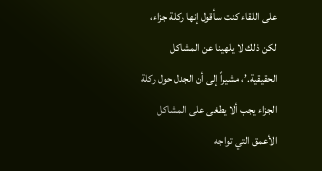على اللقاء كنت سأقول إنها ركلة جزاء، لكن ذلك لا يلهينا عن المشاكل الحقيقية.’، مشيراً إلى أن الجدل حول ركلة الجزاء يجب ألا يطغى على المشاكل الأعمق التي تواجه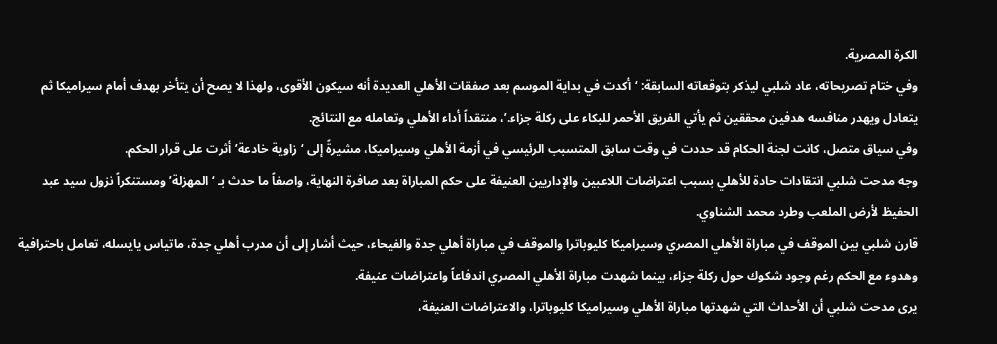الكرة المصرية.
وفي ختام تصريحاته، عاد شلبي ليذكر بتوقعاته السابقة: ‘أكدت في بداية الموسم بعد صفقات الأهلي العديدة أنه سيكون الأقوى، ولهذا لا يصح أن يتأخر بهدف أمام سيراميكا ثم يتعادل ويهدر منافسه هدفين محققين ثم يأتي الفريق الأحمر للبكاء على ركلة جزاء.’، منتقداً أداء الأهلي وتعامله مع النتائج.
وفي سياق متصل، كانت لجنة الحكام قد حددت في وقت سابق المتسبب الرئيسي في أزمة الأهلي وسيراميكا، مشيرةً إلى ‘زاوية خادعة’ أثرت على قرار الحكم.
وجه مدحت شلبي انتقادات حادة للأهلي بسبب اعتراضات اللاعبين والإداريين العنيفة على حكم المباراة بعد صافرة النهاية، واصفاً ما حدث بـ ‘المهزلة’ ومستنكراً نزول سيد عبد الحفيظ لأرض الملعب وطرد محمد الشناوي.
قارن شلبي بين الموقف في مباراة الأهلي المصري وسيراميكا كليوباترا والموقف في مباراة أهلي جدة والفيحاء، حيث أشار إلى أن مدرب أهلي جدة، ماتياس يايسله، تعامل باحترافية وهدوء مع الحكم رغم وجود شكوك حول ركلة جزاء، بينما شهدت مباراة الأهلي المصري اندفاعاً واعتراضات عنيفة.
يرى مدحت شلبي أن الأحداث التي شهدتها مباراة الأهلي وسيراميكا كليوباترا، والاعتراضات العنيفة،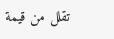تقلل من قيمة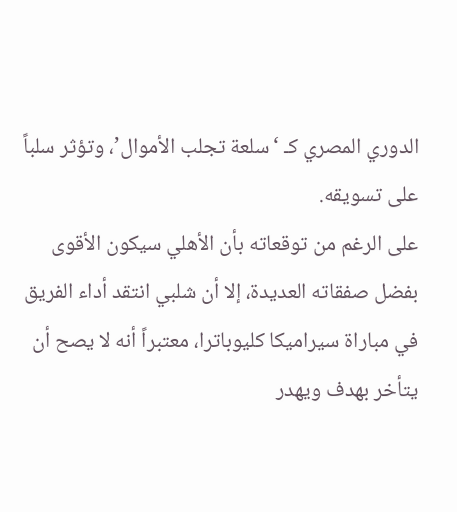الدوري المصري كـ ‘سلعة تجلب الأموال’، وتؤثر سلباً على تسويقه.
على الرغم من توقعاته بأن الأهلي سيكون الأقوى بفضل صفقاته العديدة، إلا أن شلبي انتقد أداء الفريق في مباراة سيراميكا كليوباترا، معتبراً أنه لا يصح أن يتأخر بهدف ويهدر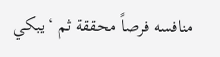منافسه فرصاً محققة ثم ‘يبكي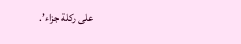على ركلة جزاء’.